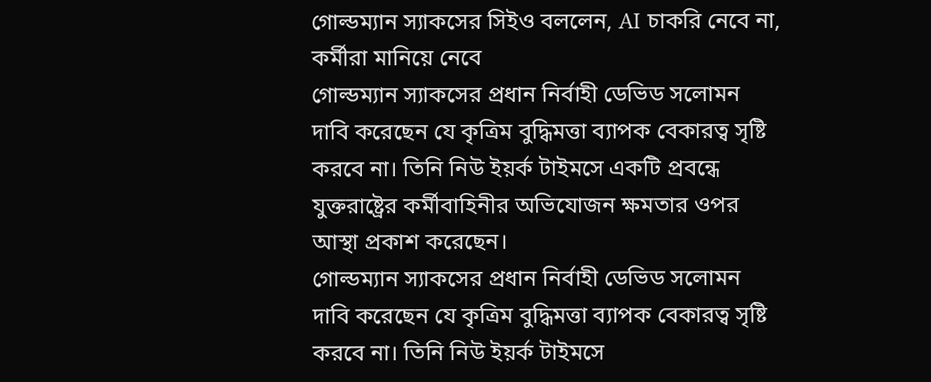গোল্ডম্যান স্যাকসের সিইও বললেন, AI চাকরি নেবে না, কর্মীরা মানিয়ে নেবে
গোল্ডম্যান স্যাকসের প্রধান নির্বাহী ডেভিড সলোমন দাবি করেছেন যে কৃত্রিম বুদ্ধিমত্তা ব্যাপক বেকারত্ব সৃষ্টি করবে না। তিনি নিউ ইয়র্ক টাইমসে একটি প্রবন্ধে যুক্তরাষ্ট্রের কর্মীবাহিনীর অভিযোজন ক্ষমতার ওপর আস্থা প্রকাশ করেছেন।
গোল্ডম্যান স্যাকসের প্রধান নির্বাহী ডেভিড সলোমন দাবি করেছেন যে কৃত্রিম বুদ্ধিমত্তা ব্যাপক বেকারত্ব সৃষ্টি করবে না। তিনি নিউ ইয়র্ক টাইমসে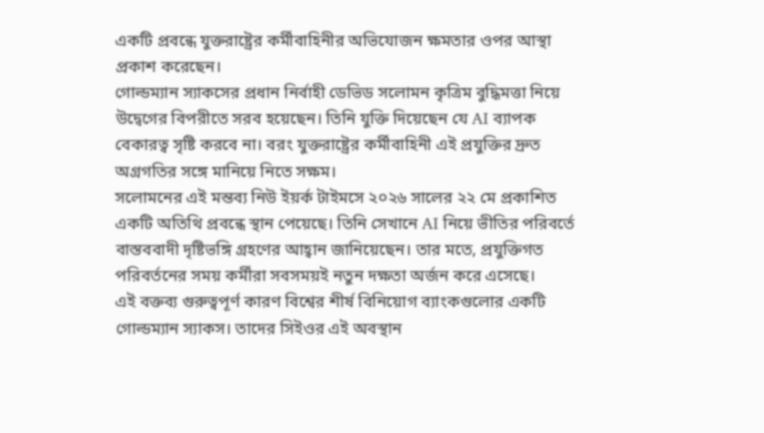একটি প্রবন্ধে যুক্তরাষ্ট্রের কর্মীবাহিনীর অভিযোজন ক্ষমতার ওপর আস্থা প্রকাশ করেছেন।
গোল্ডম্যান স্যাকসের প্রধান নির্বাহী ডেভিড সলোমন কৃত্রিম বুদ্ধিমত্তা নিয়ে উদ্বেগের বিপরীতে সরব হয়েছেন। তিনি যুক্তি দিয়েছেন যে AI ব্যাপক বেকারত্ব সৃষ্টি করবে না। বরং যুক্তরাষ্ট্রের কর্মীবাহিনী এই প্রযুক্তির দ্রুত অগ্রগতির সঙ্গে মানিয়ে নিতে সক্ষম।
সলোমনের এই মন্তব্য নিউ ইয়র্ক টাইমসে ২০২৬ সালের ২২ মে প্রকাশিত একটি অতিথি প্রবন্ধে স্থান পেয়েছে। তিনি সেখানে AI নিয়ে ভীতির পরিবর্তে বাস্তববাদী দৃষ্টিভঙ্গি গ্রহণের আহ্বান জানিয়েছেন। তার মতে, প্রযুক্তিগত পরিবর্তনের সময় কর্মীরা সবসময়ই নতুন দক্ষতা অর্জন করে এসেছে।
এই বক্তব্য গুরুত্বপূর্ণ কারণ বিশ্বের শীর্ষ বিনিয়োগ ব্যাংকগুলোর একটি গোল্ডম্যান স্যাকস। তাদের সিইওর এই অবস্থান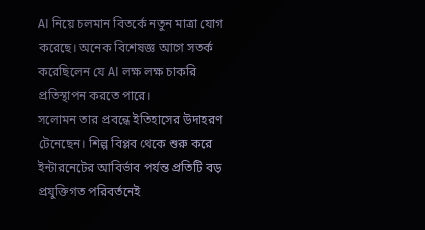AI নিয়ে চলমান বিতর্কে নতুন মাত্রা যোগ করেছে। অনেক বিশেষজ্ঞ আগে সতর্ক করেছিলেন যে AI লক্ষ লক্ষ চাকরি প্রতিস্থাপন করতে পারে।
সলোমন তার প্রবন্ধে ইতিহাসের উদাহরণ টেনেছেন। শিল্প বিপ্লব থেকে শুরু করে ইন্টারনেটের আবির্ভাব পর্যন্ত প্রতিটি বড় প্রযুক্তিগত পরিবর্তনেই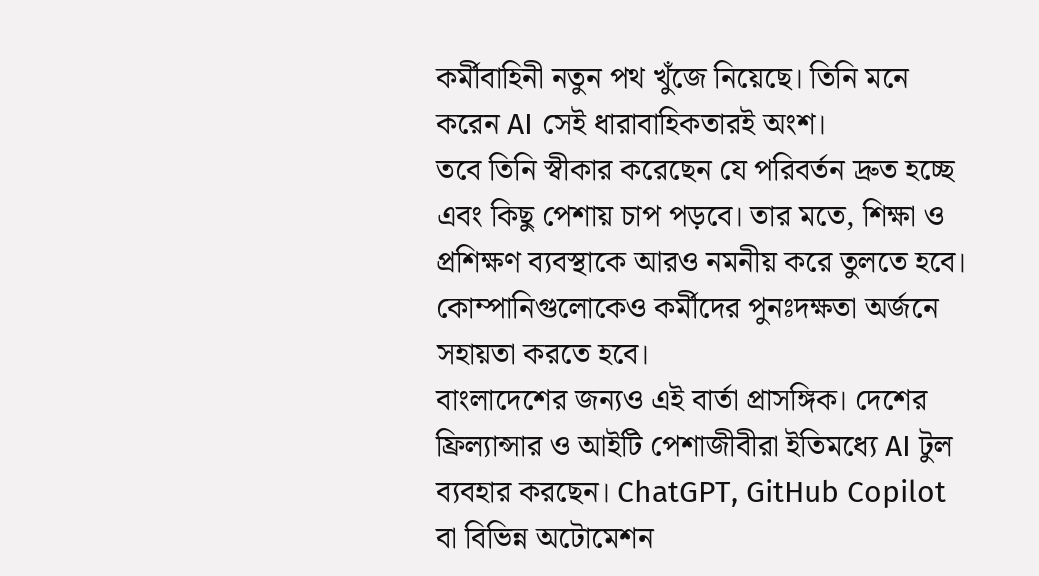কর্মীবাহিনী নতুন পথ খুঁজে নিয়েছে। তিনি মনে করেন AI সেই ধারাবাহিকতারই অংশ।
তবে তিনি স্বীকার করেছেন যে পরিবর্তন দ্রুত হচ্ছে এবং কিছু পেশায় চাপ পড়বে। তার মতে, শিক্ষা ও প্রশিক্ষণ ব্যবস্থাকে আরও নমনীয় করে তুলতে হবে। কোম্পানিগুলোকেও কর্মীদের পুনঃদক্ষতা অর্জনে সহায়তা করতে হবে।
বাংলাদেশের জন্যও এই বার্তা প্রাসঙ্গিক। দেশের ফ্রিল্যান্সার ও আইটি পেশাজীবীরা ইতিমধ্যে AI টুল ব্যবহার করছেন। ChatGPT, GitHub Copilot বা বিভিন্ন অটোমেশন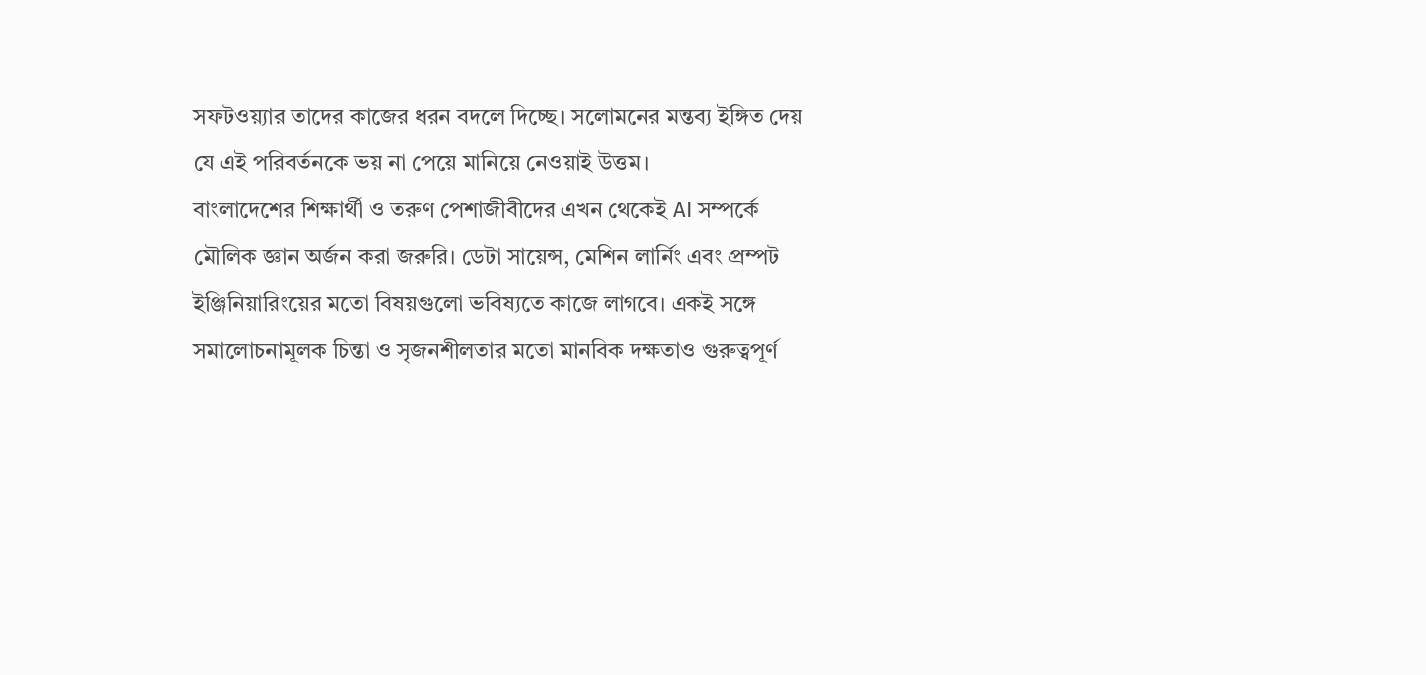সফটওয়্যার তাদের কাজের ধরন বদলে দিচ্ছে। সলোমনের মন্তব্য ইঙ্গিত দেয় যে এই পরিবর্তনকে ভয় না পেয়ে মানিয়ে নেওয়াই উত্তম।
বাংলাদেশের শিক্ষার্থী ও তরুণ পেশাজীবীদের এখন থেকেই AI সম্পর্কে মৌলিক জ্ঞান অর্জন করা জরুরি। ডেটা সায়েন্স, মেশিন লার্নিং এবং প্রম্পট ইঞ্জিনিয়ারিংয়ের মতো বিষয়গুলো ভবিষ্যতে কাজে লাগবে। একই সঙ্গে সমালোচনামূলক চিন্তা ও সৃজনশীলতার মতো মানবিক দক্ষতাও গুরুত্বপূর্ণ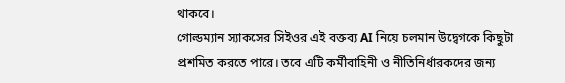থাকবে।
গোল্ডম্যান স্যাকসের সিইওর এই বক্তব্য AI নিয়ে চলমান উদ্বেগকে কিছুটা প্রশমিত করতে পারে। তবে এটি কর্মীবাহিনী ও নীতিনির্ধারকদের জন্য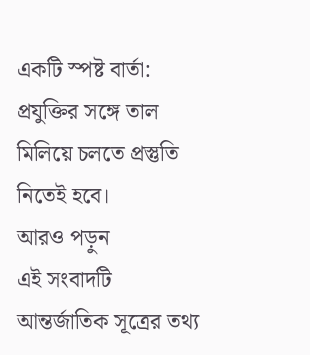একটি স্পষ্ট বার্তা: প্রযুক্তির সঙ্গে তাল মিলিয়ে চলতে প্রস্তুতি নিতেই হবে।
আরও পড়ুন
এই সংবাদটি আন্তর্জাতিক সূত্রের তথ্য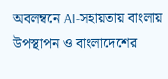অবলম্বনে AI-সহায়তায় বাংলায় উপস্থাপন ও বাংলাদেশের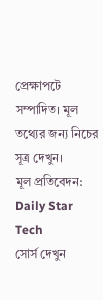প্রেক্ষাপটে সম্পাদিত। মূল তথ্যের জন্য নিচের সূত্র দেখুন।
মূল প্রতিবেদন: Daily Star Tech
সোর্স দেখুন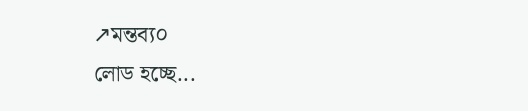↗মন্তব্য০
লোড হচ্ছে...